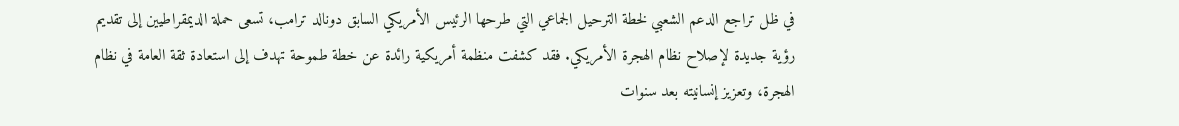في ظل تراجع الدعم الشعبي لخطة الترحيل الجماعي التي طرحها الرئيس الأمريكي السابق دونالد ترامب، تسعى حملة الديمقراطيين إلى تقديم رؤية جديدة لإصلاح نظام الهجرة الأمريكي. فقد كشفت منظمة أمريكية رائدة عن خطة طموحة تهدف إلى استعادة ثقة العامة في نظام الهجرة، وتعزيز إنسانيته بعد سنوات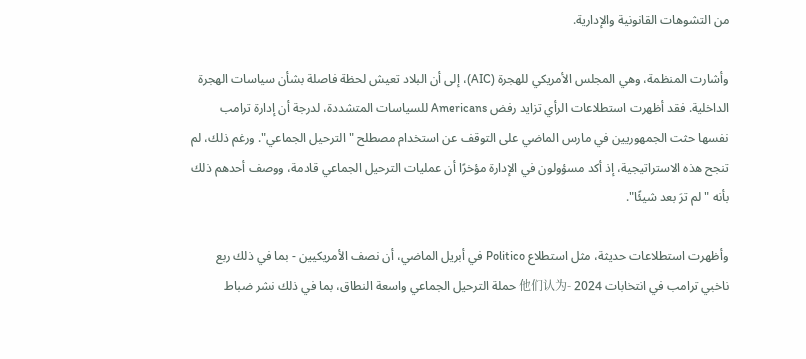من التشوهات القانونية والإدارية.

وأشارت المنظمة، وهي المجلس الأمريكي للهجرة (AIC)، إلى أن البلاد تعيش لحظة فاصلة بشأن سياسات الهجرة الداخلية. فقد أظهرت استطلاعات الرأي تزايد رفض Americans للسياسات المتشددة، لدرجة أن إدارة ترامب نفسها حثت الجمهوريين في مارس الماضي على التوقف عن استخدام مصطلح "الترحيل الجماعي". ورغم ذلك، لم تنجح هذه الاستراتيجية، إذ أكد مسؤولون في الإدارة مؤخرًا أن عمليات الترحيل الجماعي قادمة، ووصف أحدهم ذلك بأنه "لم ترَ بعد شيئًا".

وأظهرت استطلاعات حديثة، مثل استطلاع Politico في أبريل الماضي، أن نصف الأمريكيين - بما في ذلك ربع ناخبي ترامب في انتخابات 2024 -他们认为 حملة الترحيل الجماعي واسعة النطاق، بما في ذلك نشر ضباط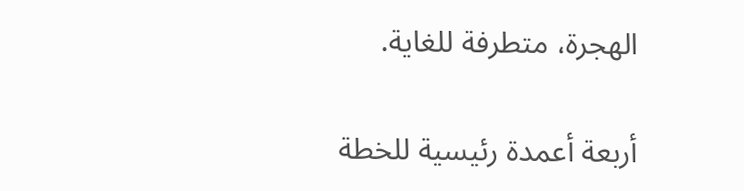الهجرة، متطرفة للغاية.

أربعة أعمدة رئيسية للخطة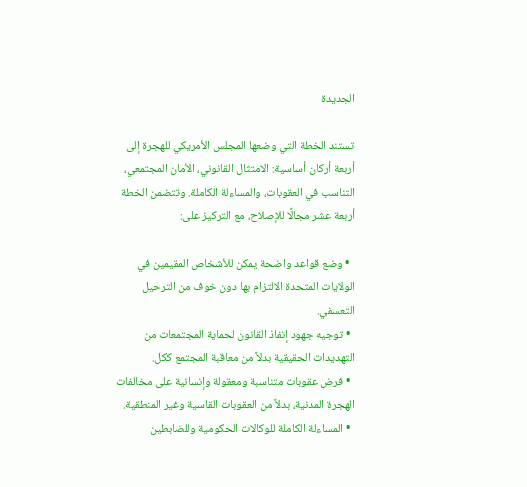الجديدة

تستند الخطة التي وضعها المجلس الأمريكي للهجرة إلى أربعة أركان أساسية: الامتثال القانوني، الأمان المجتمعي، التناسب في العقوبات، والمساءلة الكاملة. وتتضمن الخطة أربعة عشر مجالًا للإصلاح، مع التركيز على:

  • وضع قواعد واضحة يمكن للأشخاص المقيمين في الولايات المتحدة الالتزام بها دون خوف من الترحيل التعسفي.
  • توجيه جهود إنفاذ القانون لحماية المجتمعات من التهديدات الحقيقية بدلاً من معاقبة المجتمع ككل.
  • فرض عقوبات متناسبة ومعقولة وإنسانية على مخالفات الهجرة المدنية، بدلاً من العقوبات القاسية وغير المنطقية.
  • المساءلة الكاملة للوكالات الحكومية وللضابطين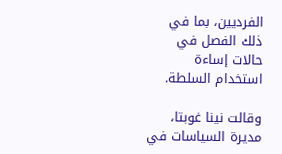الفرديين، بما في ذلك الفصل في حالات إساءة استخدام السلطة.

وقالت نينا غوبتا، مديرة السياسات في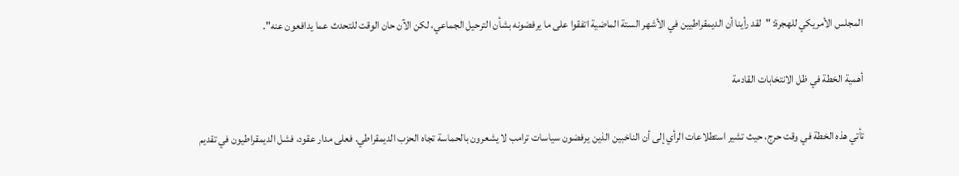المجلس الأمريكي للهجرة: "لقد رأينا أن الديمقراطيين في الأشهر الستة الماضية اتفقوا على ما يرفضونه بشأن الترحيل الجماعي، لكن الآن حان الوقت للتحدث عما يدافعون عنه".

أهمية الخطة في ظل الانتخابات القادمة

تأتي هذه الخطة في وقت حرج، حيث تشير استطلاعات الرأي إلى أن الناخبين الذين يرفضون سياسات ترامب لا يشعرون بالحماسة تجاه الحزب الديمقراطي. فعلى مدار عقود، فشل الديمقراطيون في تقديم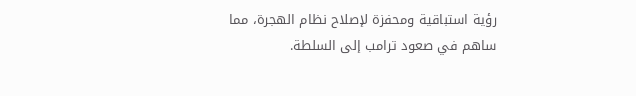رؤية استباقية ومحفزة لإصلاح نظام الهجرة، مما ساهم في صعود ترامب إلى السلطة.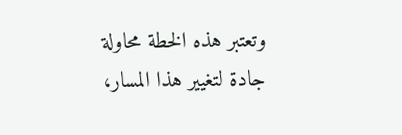وتعتبر هذه الخطة محاولة جادة لتغيير هذا المسار،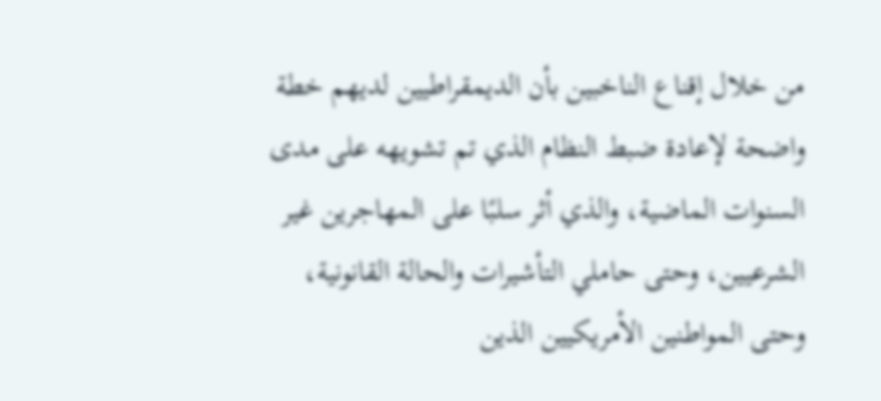من خلال إقناع الناخبين بأن الديمقراطيين لديهم خطة واضحة لإعادة ضبط النظام الذي تم تشويهه على مدى السنوات الماضية، والذي أثر سلبًا على المهاجرين غير الشرعيين، وحتى حاملي التأشيرات والحالة القانونية، وحتى المواطنين الأمريكيين الذين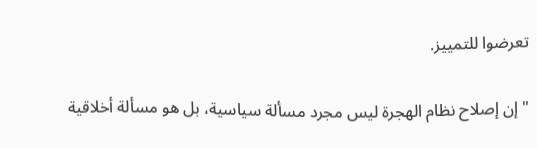تعرضوا للتمييز.

"إن إصلاح نظام الهجرة ليس مجرد مسألة سياسية، بل هو مسألة أخلاقية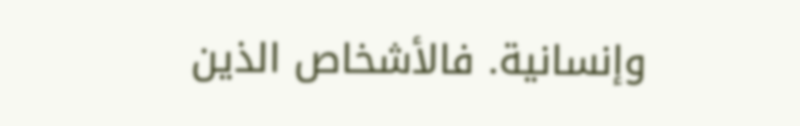وإنسانية. فالأشخاص الذين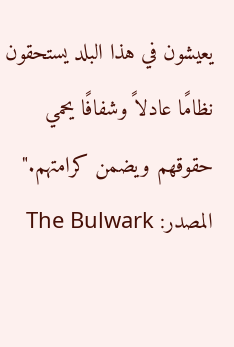يعيشون في هذا البلد يستحقون نظامًا عادلاً وشفافًا يحمي حقوقهم ويضمن كرامتهم."
المصدر: The Bulwark